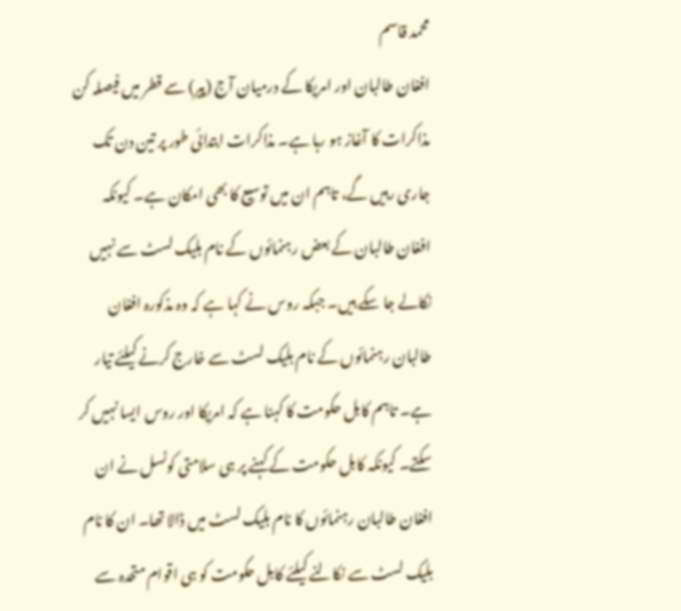محمد قاسم
افغان طالبان اور امریکا کے درمیان آج (پیر) سے قطر میں فیصلہ کن مذاکرات کا آغاز ہو رہا ہے۔ مذاکرات ابتدائی طور پر تین دن تک جاری رہیں گے، تاہم ان میں توسیع کا بھی امکان ہے۔ کیونکہ افغان طالبان کے بعض رہنمائوں کے نام بلیک لسٹ سے نہیں نکالے جا سکے ہیں۔ جبکہ روس نے کہا ہے کہ وہ مذکورہ افغان طالبان رہنمائوں کے نام بلیک لسٹ سے خارج کرنے کیلئے تیار ہے۔ تاہم کابل حکومت کا کہنا ہے کہ امریکا اور روس ایسا نہیں کر سکتے۔ کیونکہ کابل حکومت کے کہنے پر ہی سلامتی کونسل نے ان افغان طالبان رہنمائوں کا نام بلیک لسٹ میں ڈالا تھا۔ ان کا نام بلیک لسٹ سے نکالنے کیلئے کابل حکومت کو ہی اقوام متحدہ سے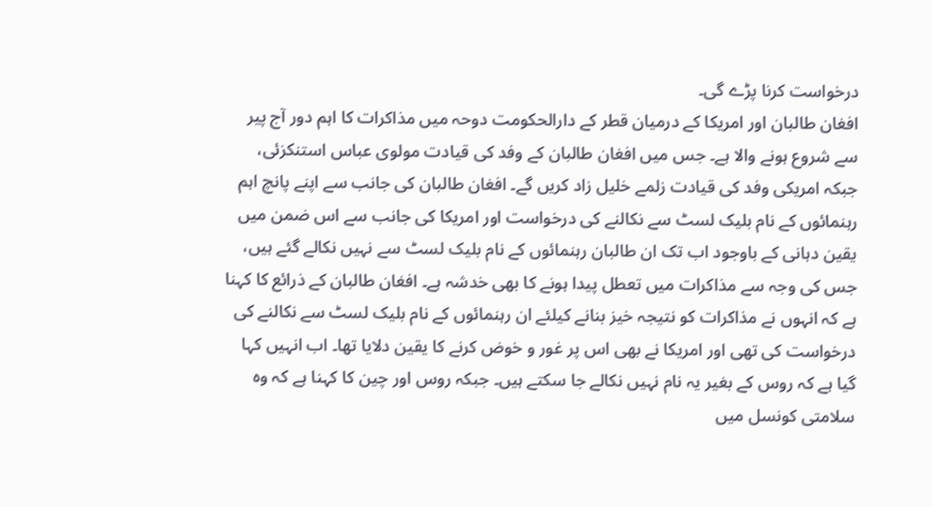درخواست کرنا پڑے گی۔
افغان طالبان اور امریکا کے درمیان قطر کے دارالحکومت دوحہ میں مذاکرات کا اہم دور آج پیر سے شروع ہونے والا ہے۔ جس میں افغان طالبان کے وفد کی قیادت مولوی عباس استنکزئی، جبکہ امریکی وفد کی قیادت زلمے خلیل زاد کریں گے۔ افغان طالبان کی جانب سے اپنے پانچ اہم رہنمائوں کے نام بلیک لسٹ سے نکالنے کی درخواست اور امریکا کی جانب سے اس ضمن میں یقین دہانی کے باوجود اب تک ان طالبان رہنمائوں کے نام بلیک لسٹ سے نہیں نکالے گئے ہیں، جس کی وجہ سے مذاکرات میں تعطل پیدا ہونے کا بھی خدشہ ہے۔ افغان طالبان کے ذرائع کا کہنا ہے کہ انہوں نے مذاکرات کو نتیجہ خیز بنانے کیلئے ان رہنمائوں کے نام بلیک لسٹ سے نکالنے کی درخواست کی تھی اور امریکا نے بھی اس پر غور و خوض کرنے کا یقین دلایا تھا۔ اب انہیں کہا گیا ہے کہ روس کے بغیر یہ نام نہیں نکالے جا سکتے ہیں۔ جبکہ روس اور چین کا کہنا ہے کہ وہ سلامتی کونسل میں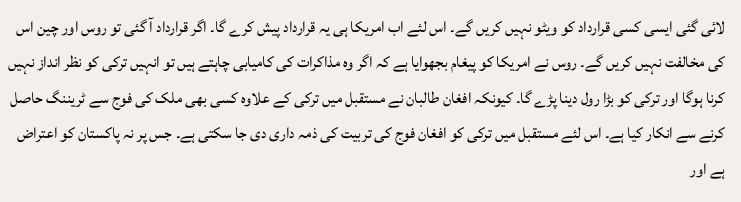لائی گئی ایسی کسی قرارداد کو ویٹو نہیں کریں گے۔ اس لئے اب امریکا ہی یہ قرارداد پیش کرے گا۔ اگر قرارداد آ گئی تو روس اور چین اس کی مخالفت نہیں کریں گے۔ روس نے امریکا کو پیغام بجھوایا ہے کہ اگر وہ مذاکرات کی کامیابی چاہتے ہیں تو انہیں ترکی کو نظر انداز نہیں کرنا ہوگا اور ترکی کو بڑا رول دینا پڑے گا۔ کیونکہ افغان طالبان نے مستقبل میں ترکی کے علاوہ کسی بھی ملک کی فوج سے ٹریننگ حاصل کرنے سے انکار کیا ہے۔ اس لئے مستقبل میں ترکی کو افغان فوج کی تربیت کی ذمہ داری دی جا سکتی ہے۔ جس پر نہ پاکستان کو اعتراض ہے اور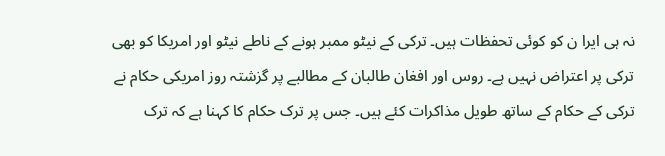نہ ہی ایرا ن کو کوئی تحفظات ہیں۔ ترکی کے نیٹو ممبر ہونے کے ناطے نیٹو اور امریکا کو بھی ترکی پر اعتراض نہیں ہے۔ روس اور افغان طالبان کے مطالبے پر گزشتہ روز امریکی حکام نے ترکی کے حکام کے ساتھ طویل مذاکرات کئے ہیں۔ جس پر ترک حکام کا کہنا ہے کہ ترک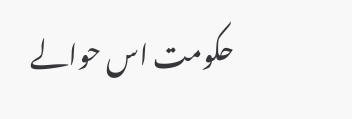حکومت اس حوالے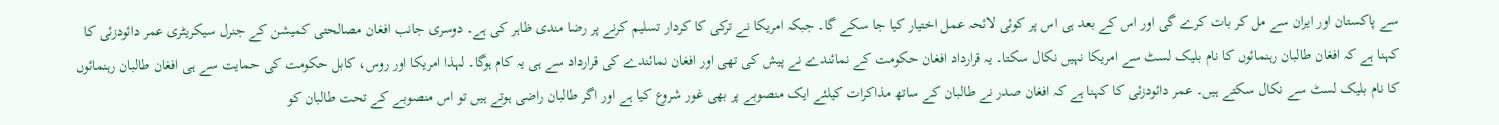سے پاکستان اور ایران سے مل کر بات کرے گی اور اس کے بعد ہی اس پر کوئی لائحہ عمل اختیار کیا جا سکے گا۔ جبکہ امریکا نے ترکی کا کردار تسلیم کرنے پر رضا مندی ظاہر کی ہے۔ دوسری جانب افغان مصالحتی کمیشن کے جنرل سیکریٹری عمر دائودزئی کا کہنا ہے کہ افغان طالبان رہنمائوں کا نام بلیک لسٹ سے امریکا نہیں نکال سکتا۔ یہ قرارداد افغان حکومت کے نمائندے نے پیش کی تھی اور افغان نمائندے کی قرارداد سے ہی یہ کام ہوگا۔ لہذا امریکا اور روس، کابل حکومت کی حمایت سے ہی افغان طالبان رہنمائوں کا نام بلیک لسٹ سے نکال سکتے ہیں۔ عمر دائودزئی کا کہنا ہے کہ افغان صدر نے طالبان کے ساتھ مذاکرات کیلئے ایک منصوبے پر بھی غور شروع کیا ہے اور اگر طالبان راضی ہوتے ہیں تو اس منصوبے کے تحت طالبان کو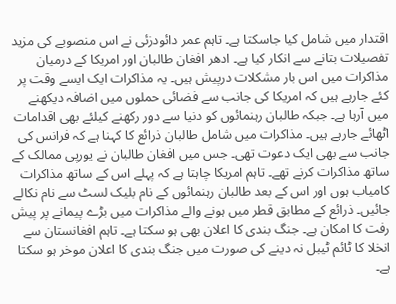اقتدار میں شامل کیا جاسکتا ہے۔ تاہم عمر دائودزئی نے اس منصوبے کی مزید تفصیلات بتانے سے انکار کیا ہے۔ ادھر افغان طالبان اور امریکا کے درمیان مذاکرات میں اس بار مشکلات درپیش ہیں۔ یہ مذاکرات ایک ایسے وقت پر کئے جارہے ہیں کہ امریکا کی جانب سے فضائی حملوں میں اضافہ دیکھنے میں آرہا ہے۔ جبکہ طالبان رہنمائوں کو دنیا سے دور رکھنے کیلئے بھی اقدامات اٹھائے جارہے ہیں۔ مذاکرات میں شامل طالبان ذرائع کا کہنا ہے کہ فرانس کی جانب سے بھی ایک دعوت تھی۔ جس میں افغان طالبان نے یورپی ممالک کے ساتھ مذاکرات کرنے تھے۔ تاہم امریکا چاہتا ہے کہ پہلے اس کے ساتھ مذاکرات کامیاب ہوں اور اس کے بعد طالبان رہنمائوں کے نام بلیک لسٹ سے نام نکالے جائیں۔ ذرائع کے مطابق قطر میں ہونے والے مذاکرات میں بڑے پیمانے پر پیش رفت کا امکان ہے۔ جنگ بندی کا اعلان بھی ہو سکتا ہے۔ تاہم افغانستان سے انخلا کا ٹائم ٹیبل نہ دینے کی صورت میں جنگ بندی کا اعلان موخر ہو سکتا ہے۔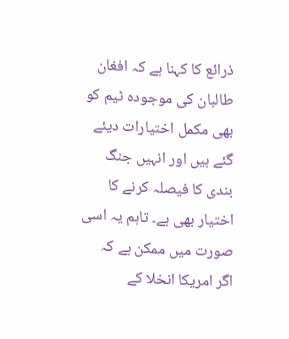ذرائع کا کہنا ہے کہ افغان طالبان کی موجودہ ٹیم کو بھی مکمل اختیارات دیئے گئے ہیں اور انہیں جنگ بندی کا فیصلہ کرنے کا اختیار بھی ہے۔ تاہم یہ اسی صورت میں ممکن ہے کہ اگر امریکا انخلا کے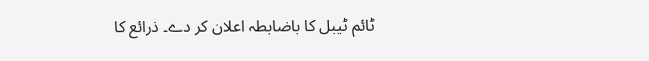ٹائم ٹیبل کا باضابطہ اعلان کر دے۔ ذرائع کا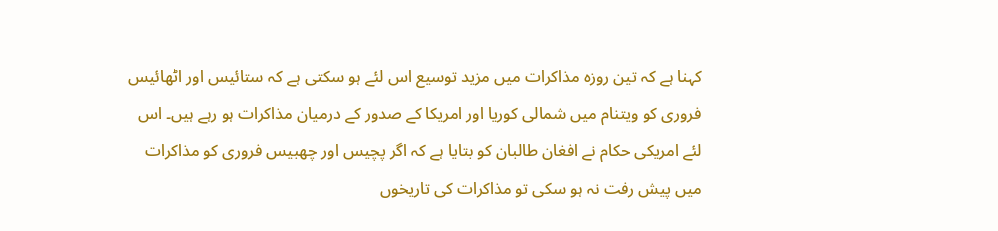کہنا ہے کہ تین روزہ مذاکرات میں مزید توسیع اس لئے ہو سکتی ہے کہ ستائیس اور اٹھائیس فروری کو ویتنام میں شمالی کوریا اور امریکا کے صدور کے درمیان مذاکرات ہو رہے ہیں۔ اس لئے امریکی حکام نے افغان طالبان کو بتایا ہے کہ اگر پچیس اور چھبیس فروری کو مذاکرات میں پیش رفت نہ ہو سکی تو مذاکرات کی تاریخوں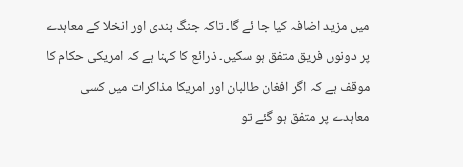میں مزید اضافہ کیا جا ئے گا۔ تاکہ جنگ بندی اور انخلا کے معاہدے پر دونوں فریق متفق ہو سکیں۔ ذرائع کا کہنا ہے کہ امریکی حکام کا موقف ہے کہ اگر افغان طالبان اور امریکا مذاکرات میں کسی معاہدے پر متفق ہو گئے تو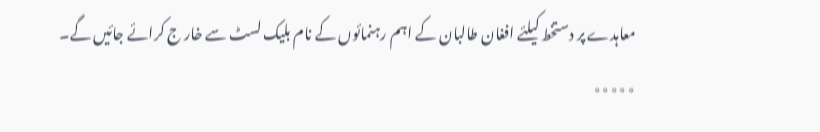معاہدے پر دستخط کیلئے افغان طالبان کے اہم رہنمائوں کے نام بلیک لسٹ سے خار ج کرائے جائیں گے۔
٭٭٭٭٭